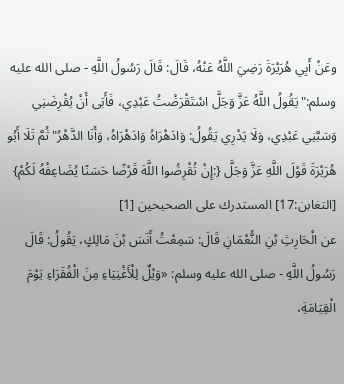وعَنْ أَبِي هُرَيْرَةَ رَضِيَ اللَّهُ عَنْهُ، قَالَ: قَالَ رَسُولُ اللَّهِ - صلى الله عليه وسلم:"يَقُولُ اللَّهُ عَزَّ وَجَلَّ اسْتَقْرَضْتُ عَبْدِي، فَأَبَى أَنْ يُقْرِضَنِي وَسَبَّنِي عَبْدِي، وَلَا يَدْرِي يَقُولُ: وَادَهْرَاهُ وَادَهْرَاهُ، وَأَنَا الدَّهْرُ"ثُمَّ تَلَا أَبُو هُرَيْرَةَ قَوْلَ اللَّهِ عَزَّ وَجَلَّ {:إِنْ تُقْرِضُوا اللَّهَ قَرْضًا حَسَنًا يُضَاعِفْهُ لَكُمْ} [التغابن:17] المستدرك على الصحيحين [1]
عن الْحَارِثِ بْنِ النُّعْمَانِ قَالَ: سَمِعْتُ أَنَسَ بْنَ مَالِكٍ، يَقُولُ: قَالَ رَسُولُ اللَّهِ - صلى الله عليه وسلم: «وَيْلٌ لِلْأَغْنِيَاءِ مِنَ الْفُقَرَاءِ يَوْمَ الْقِيَامَةِ،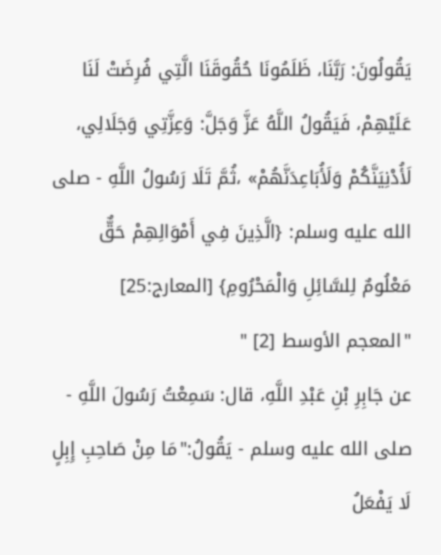يَقُولُونَ: رَبَّنَا، ظَلَمُونَا حُقُوقَنَا الَّتِي فُرِضَتْ لَنَا عَلَيْهِمْ، فَيَقُولُ اللَّهُ عَزَّ وَجَلَّ: وَعِزَّتِي وَجَلَالِي، لَأُدْنِيَنَّكُمْ وَلَأُبَاعِدَنَّهُمْ» ،ثُمَّ تَلَا رَسُولُ اللَّهِ - صلى الله عليه وسلم: {الَّذِينَ فِي أَمْوَالِهِمْ حَقٌّ مَعْلُومٌ لِلسَّائِلِ وَالْمَحْرُومِ} [المعارج:25] "المعجم الأوسط [2] "
عن جَابِرِ بْنِ عَبْدِ اللَّهِ، قال: سَمِعْتُ رَسُولَ اللَّهِ - صلى الله عليه وسلم - يَقُولُ:"مَا مِنْ صَاحِبِ إِبِلٍ لَا يَفْعَلُ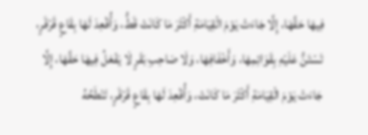فِيهَا حَقَّهَا، إِلَّا جَاءَتْ يَوْمَ الْقِيَامَةِ أَكْثَرَ مَا كَانَتْ قَطُّ، وَأُقْعِدَ لَهَا بِقَاعٍ قَرْقَرٍ، تَسْتَنُّ عَلَيْهِ بِقَوَائِمِهَا، وَأَخْفَافِهَا، وَلَا صَاحِبِ بَقَرٍ لَا يَفْعَلُ فِيهَا حَقَّهَا، إِلَّا جَاءَتْ يَوْمَ الْقِيَامَةِ أَكْثَرَ مَا كَانَتْ، وَأُقْعِدَ لَهَا بِقَاعٍ قَرْقَرٍ، تَنْطَحُهُ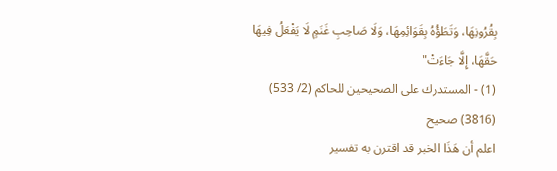بِقُرُونِهَا، وَتَطَؤُهُ بِقَوَائِمِهَا، وَلَا صَاحِبِ غَنَمٍ لَا يَفْعَلُ فِيهَا حَقَّهَا، إِلَّا جَاءَتْ"
(1) - المستدرك على الصحيحين للحاكم (2/ 533) (3816) صحيح
اعلم أن هَذَا الخبر قد اقترن به تفسير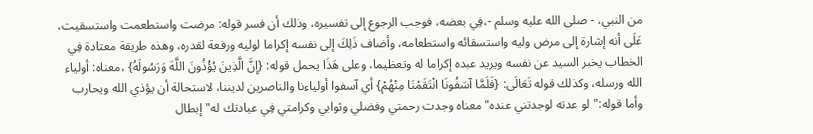من النبي، - صلى الله عليه وسلم -،فِي بعضه، فوجب الرجوع إلى تفسيره، وذلك أن فسر قوله: مرضت واستطعمت واستسقيت، عَلَى أنه إشارة إلى مرض وليه واستسقائه واستطعامه، وأضاف ذَلِكَ إلى نفسه إكراما لوليه ورفعة لقدره، وهذه طريقة معتادة فِي الخطاب يخبر السيد عن نفسه ويريد عبده إكراما له وتعظيما، وعلى هَذَا يحمل قوله: {إِنَّ الَّذِينَ يُؤْذُونَ اللَّهَ وَرَسُولَهُ} ،معناه: أولياء الله ورسله، وكذلك قوله تَعَالَى: {فَلَمَّا آسَفُونَا انْتَقَمْنَا مِنْهُمْ} أي آسفوا أولياءنا والناصرين لديننا، لاستحالة أن يؤذي الله ويحارب وأما قوله:"لو عدته لوجدتني عنده"معناه وجدت رحمتي وفضلي وثوابي وكرامتي فِي عيادتك له"إبطال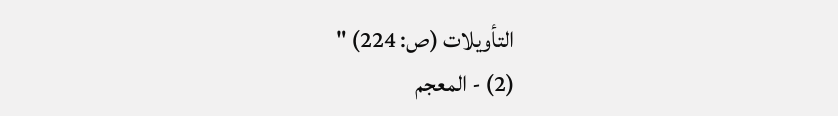التأويلات (ص: 224) "
(2) - المعجم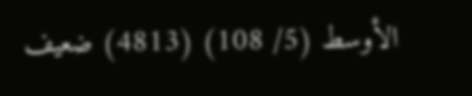الأوسط (5/ 108) (4813) ضعيف